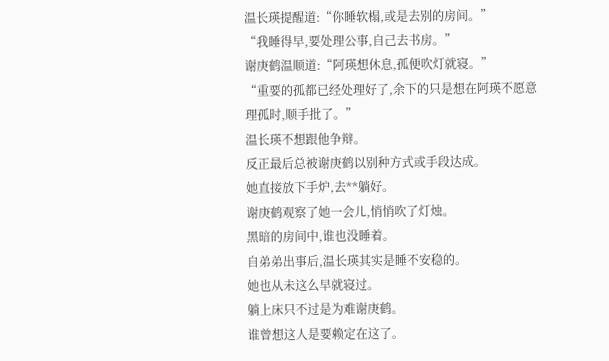温长瑛提醒道:“你睡软榻,或是去别的房间。”
“我睡得早,要处理公事,自己去书房。”
谢庚鹤温顺道:“阿瑛想休息,孤便吹灯就寝。”
“重要的孤都已经处理好了,余下的只是想在阿瑛不愿意理孤时,顺手批了。”
温长瑛不想跟他争辩。
反正最后总被谢庚鹤以别种方式或手段达成。
她直接放下手炉,去**躺好。
谢庚鹤观察了她一会儿,悄悄吹了灯烛。
黑暗的房间中,谁也没睡着。
自弟弟出事后,温长瑛其实是睡不安稳的。
她也从未这么早就寝过。
躺上床只不过是为难谢庚鹤。
谁曾想这人是要赖定在这了。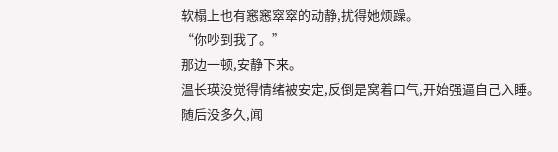软榻上也有窸窸窣窣的动静,扰得她烦躁。
“你吵到我了。”
那边一顿,安静下来。
温长瑛没觉得情绪被安定,反倒是窝着口气,开始强逼自己入睡。
随后没多久,闻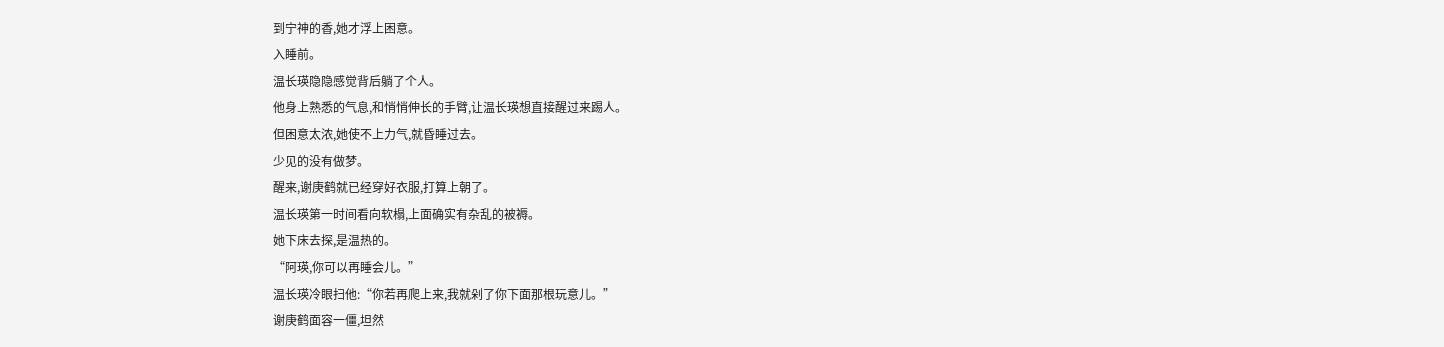到宁神的香,她才浮上困意。
入睡前。
温长瑛隐隐感觉背后躺了个人。
他身上熟悉的气息,和悄悄伸长的手臂,让温长瑛想直接醒过来踢人。
但困意太浓,她使不上力气,就昏睡过去。
少见的没有做梦。
醒来,谢庚鹤就已经穿好衣服,打算上朝了。
温长瑛第一时间看向软榻,上面确实有杂乱的被褥。
她下床去探,是温热的。
“阿瑛,你可以再睡会儿。”
温长瑛冷眼扫他:“你若再爬上来,我就剁了你下面那根玩意儿。”
谢庚鹤面容一僵,坦然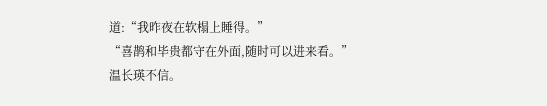道:“我昨夜在软榻上睡得。”
“喜鹊和毕贵都守在外面,随时可以进来看。”
温长瑛不信。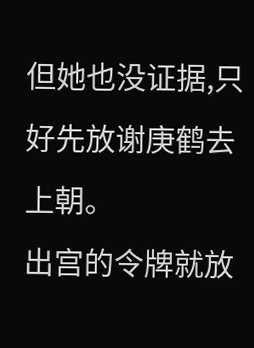但她也没证据,只好先放谢庚鹤去上朝。
出宫的令牌就放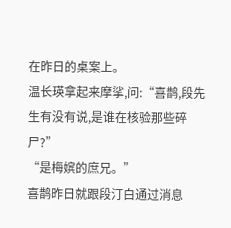在昨日的桌案上。
温长瑛拿起来摩挲,问:“喜鹊,段先生有没有说,是谁在核验那些碎尸?”
“是梅嫔的庶兄。”
喜鹊昨日就跟段汀白通过消息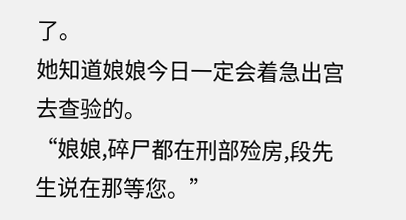了。
她知道娘娘今日一定会着急出宫去查验的。
“娘娘,碎尸都在刑部殓房,段先生说在那等您。”